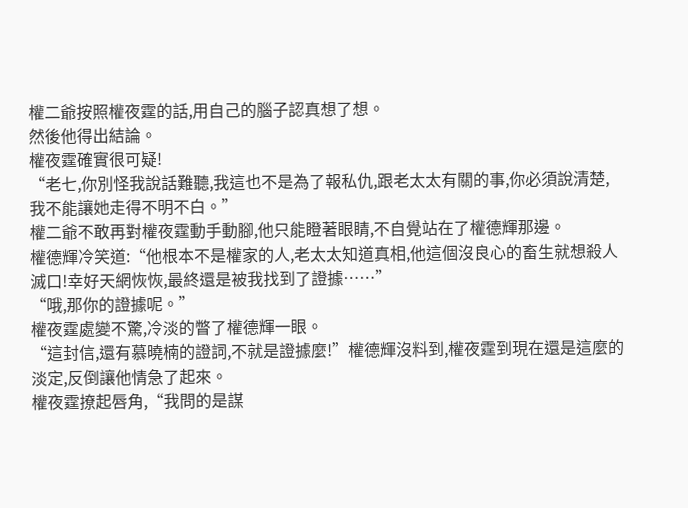權二爺按照權夜霆的話,用自己的腦子認真想了想。
然後他得出結論。
權夜霆確實很可疑!
“老七,你別怪我說話難聽,我這也不是為了報私仇,跟老太太有關的事,你必須說清楚,我不能讓她走得不明不白。”
權二爺不敢再對權夜霆動手動腳,他只能瞪著眼睛,不自覺站在了權德輝那邊。
權德輝冷笑道:“他根本不是權家的人,老太太知道真相,他這個沒良心的畜生就想殺人滅口!幸好天網恢恢,最終還是被我找到了證據……”
“哦,那你的證據呢。”
權夜霆處變不驚,冷淡的瞥了權德輝一眼。
“這封信,還有慕曉楠的證詞,不就是證據麼!”權德輝沒料到,權夜霆到現在還是這麼的淡定,反倒讓他情急了起來。
權夜霆撩起唇角,“我問的是謀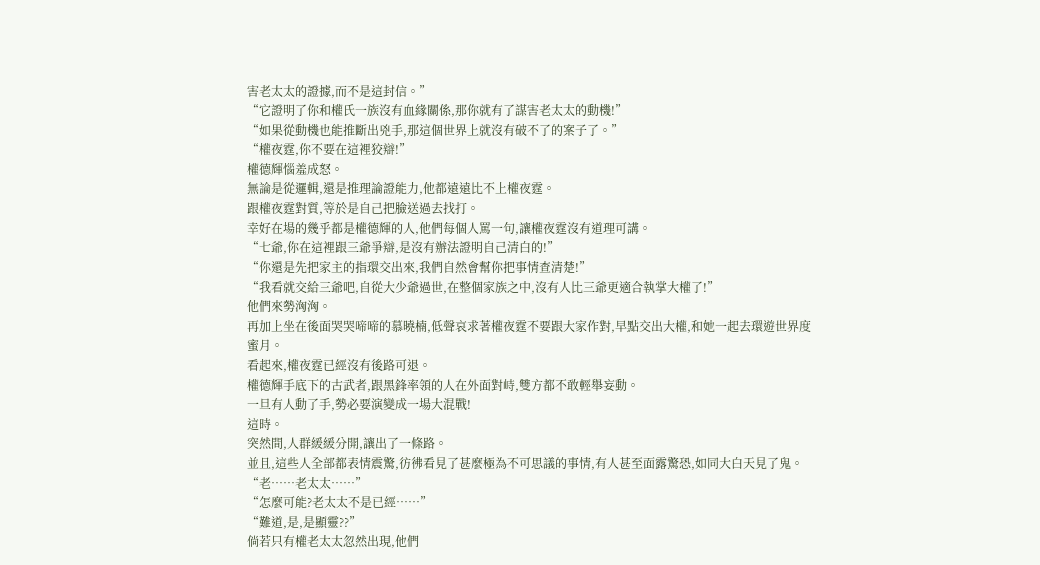害老太太的證據,而不是這封信。”
“它證明了你和權氏一族沒有血緣關係,那你就有了謀害老太太的動機!”
“如果從動機也能推斷出兇手,那這個世界上就沒有破不了的案子了。”
“權夜霆,你不要在這裡狡辯!”
權德輝惱羞成怒。
無論是從邏輯,還是推理論證能力,他都遠遠比不上權夜霆。
跟權夜霆對質,等於是自己把臉送過去找打。
幸好在場的幾乎都是權德輝的人,他們每個人罵一句,讓權夜霆沒有道理可講。
“七爺,你在這裡跟三爺爭辯,是沒有辦法證明自己清白的!”
“你還是先把家主的指環交出來,我們自然會幫你把事情查清楚!”
“我看就交給三爺吧,自從大少爺過世,在整個家族之中,沒有人比三爺更適合執掌大權了!”
他們來勢洶洶。
再加上坐在後面哭哭啼啼的慕曉楠,低聲哀求著權夜霆不要跟大家作對,早點交出大權,和她一起去環遊世界度蜜月。
看起來,權夜霆已經沒有後路可退。
權德輝手底下的古武者,跟黑鋒率領的人在外面對峙,雙方都不敢輕舉妄動。
一旦有人動了手,勢必要演變成一場大混戰!
這時。
突然間,人群緩緩分開,讓出了一條路。
並且,這些人全部都表情震驚,彷彿看見了甚麼極為不可思議的事情,有人甚至面露驚恐,如同大白天見了鬼。
“老……老太太……”
“怎麼可能?老太太不是已經……”
“難道,是,是顯靈??”
倘若只有權老太太忽然出現,他們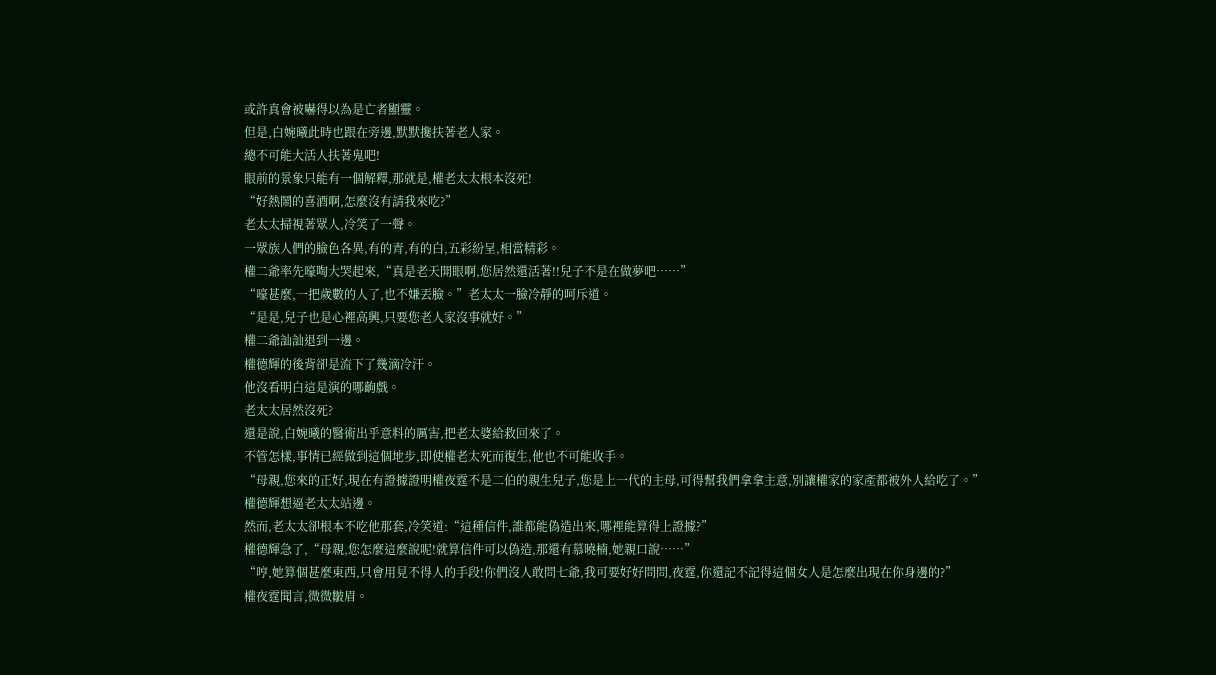或許真會被嚇得以為是亡者顯靈。
但是,白婉曦此時也跟在旁邊,默默攙扶著老人家。
總不可能大活人扶著鬼吧!
眼前的景象只能有一個解釋,那就是,權老太太根本沒死!
“好熱鬧的喜酒啊,怎麼沒有請我來吃?”
老太太掃視著眾人,冷笑了一聲。
一眾族人們的臉色各異,有的青,有的白,五彩紛呈,相當精彩。
權二爺率先嚎啕大哭起來,“真是老天開眼啊,您居然還活著!!兒子不是在做夢吧……”
“嚎甚麼,一把歲數的人了,也不嫌丟臉。”老太太一臉冷靜的呵斥道。
“是是,兒子也是心裡高興,只要您老人家沒事就好。”
權二爺訕訕退到一邊。
權德輝的後背卻是流下了幾滴冷汗。
他沒看明白這是演的哪齣戲。
老太太居然沒死?
還是說,白婉曦的醫術出乎意料的厲害,把老太婆給救回來了。
不管怎樣,事情已經做到這個地步,即使權老太死而復生,他也不可能收手。
“母親,您來的正好,現在有證據證明權夜霆不是二伯的親生兒子,您是上一代的主母,可得幫我們拿拿主意,別讓權家的家產都被外人給吃了。”
權德輝想逼老太太站邊。
然而,老太太卻根本不吃他那套,冷笑道:“這種信件,誰都能偽造出來,哪裡能算得上證據?”
權德輝急了,“母親,您怎麼這麼說呢!就算信件可以偽造,那還有慕曉楠,她親口說……”
“哼,她算個甚麼東西,只會用見不得人的手段!你們沒人敢問七爺,我可要好好問問,夜霆,你還記不記得這個女人是怎麼出現在你身邊的?”
權夜霆聞言,微微皺眉。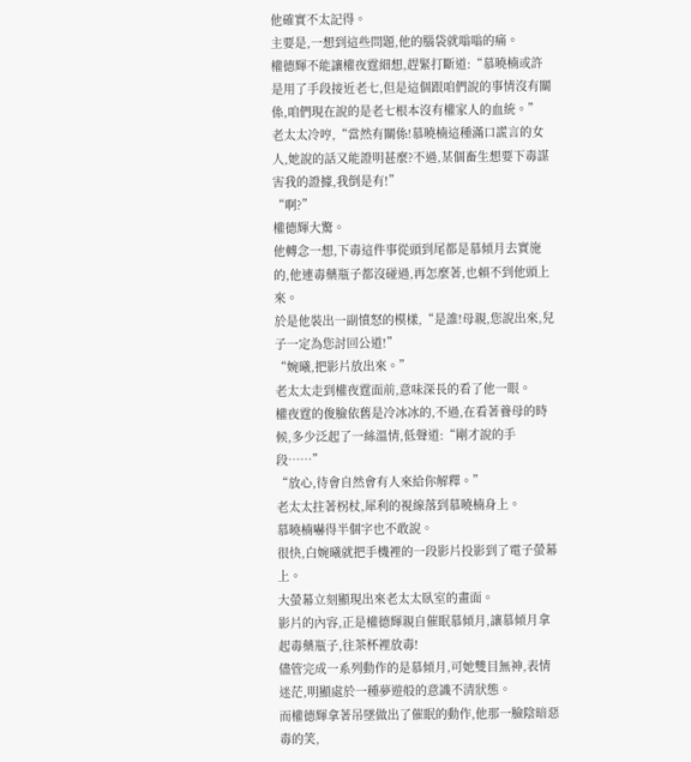他確實不太記得。
主要是,一想到這些問題,他的腦袋就嗡嗡的痛。
權德輝不能讓權夜霆細想,趕緊打斷道:“慕曉楠或許是用了手段接近老七,但是這個跟咱們說的事情沒有關係,咱們現在說的是老七根本沒有權家人的血統。”
老太太冷哼,“當然有關係!慕曉楠這種滿口謊言的女人,她說的話又能證明甚麼?不過,某個畜生想要下毒謀害我的證據,我倒是有!”
“啊?”
權德輝大驚。
他轉念一想,下毒這件事從頭到尾都是慕傾月去實施的,他連毒藥瓶子都沒碰過,再怎麼著,也賴不到他頭上來。
於是他裝出一副憤怒的模樣,“是誰!母親,您說出來,兒子一定為您討回公道!”
“婉曦,把影片放出來。”
老太太走到權夜霆面前,意味深長的看了他一眼。
權夜霆的俊臉依舊是冷冰冰的,不過,在看著養母的時候,多少泛起了一絲溫情,低聲道:“剛才說的手段……”
“放心,待會自然會有人來給你解釋。”
老太太拄著柺杖,犀利的視線落到慕曉楠身上。
慕曉楠嚇得半個字也不敢說。
很快,白婉曦就把手機裡的一段影片投影到了電子螢幕上。
大螢幕立刻顯現出來老太太臥室的畫面。
影片的內容,正是權德輝親自催眠慕傾月,讓慕傾月拿起毒藥瓶子,往茶杯裡放毒!
儘管完成一系列動作的是慕傾月,可她雙目無神,表情迷茫,明顯處於一種夢遊般的意識不清狀態。
而權德輝拿著吊墜做出了催眠的動作,他那一臉陰暗惡毒的笑,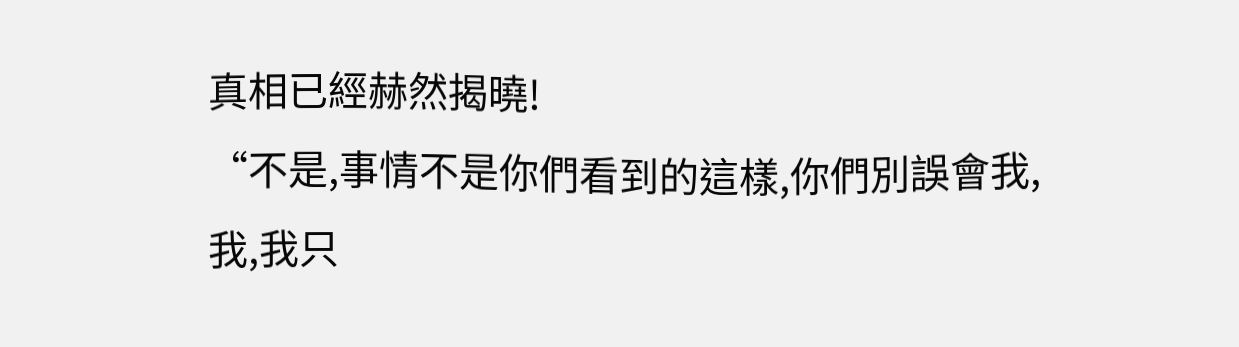真相已經赫然揭曉!
“不是,事情不是你們看到的這樣,你們別誤會我,我,我只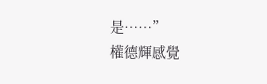是……”
權德輝感覺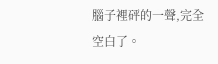腦子裡砰的一聲,完全空白了。